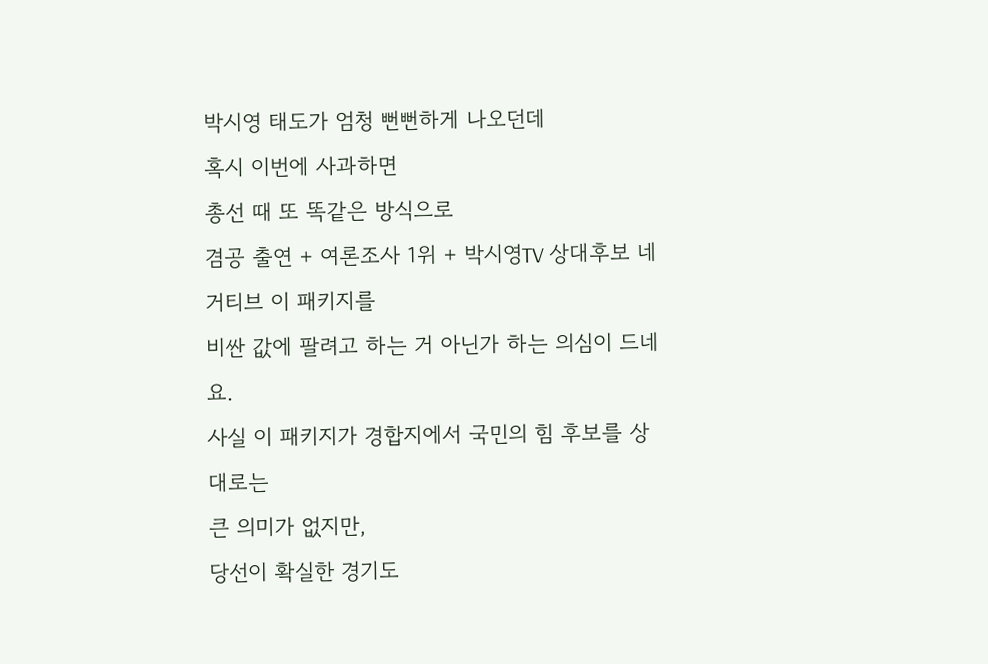박시영 태도가 엄청 뻔뻔하게 나오던데
혹시 이번에 사과하면
총선 때 또 똑같은 방식으로
겸공 출연 + 여론조사 1위 + 박시영TV 상대후보 네거티브 이 패키지를
비싼 값에 팔려고 하는 거 아닌가 하는 의심이 드네요.
사실 이 패키지가 경합지에서 국민의 힘 후보를 상대로는
큰 의미가 없지만,
당선이 확실한 경기도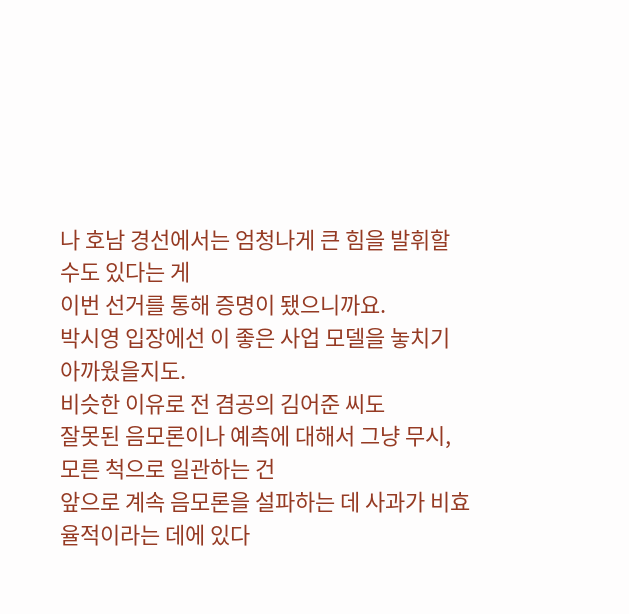나 호남 경선에서는 엄청나게 큰 힘을 발휘할 수도 있다는 게
이번 선거를 통해 증명이 됐으니까요.
박시영 입장에선 이 좋은 사업 모델을 놓치기 아까웠을지도.
비슷한 이유로 전 겸공의 김어준 씨도
잘못된 음모론이나 예측에 대해서 그냥 무시, 모른 척으로 일관하는 건
앞으로 계속 음모론을 설파하는 데 사과가 비효율적이라는 데에 있다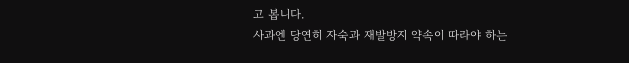고 봅니다.
사과엔 당연히 자숙과 재발방지 약속이 따라야 하는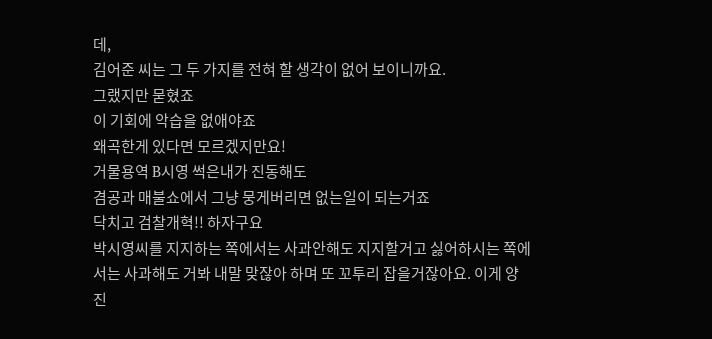데,
김어준 씨는 그 두 가지를 전혀 할 생각이 없어 보이니까요.
그랬지만 묻혔죠
이 기회에 악습을 없애야죠
왜곡한게 있다면 모르겠지만요!
거물용역 B시영 썩은내가 진동해도
겸공과 매불쇼에서 그냥 뭉게버리면 없는일이 되는거죠
닥치고 검찰개혁!! 하자구요
박시영씨를 지지하는 쪽에서는 사과안해도 지지할거고 싫어하시는 쪽에서는 사과해도 거봐 내말 맞잖아 하며 또 꼬투리 잡을거잖아요. 이게 양 진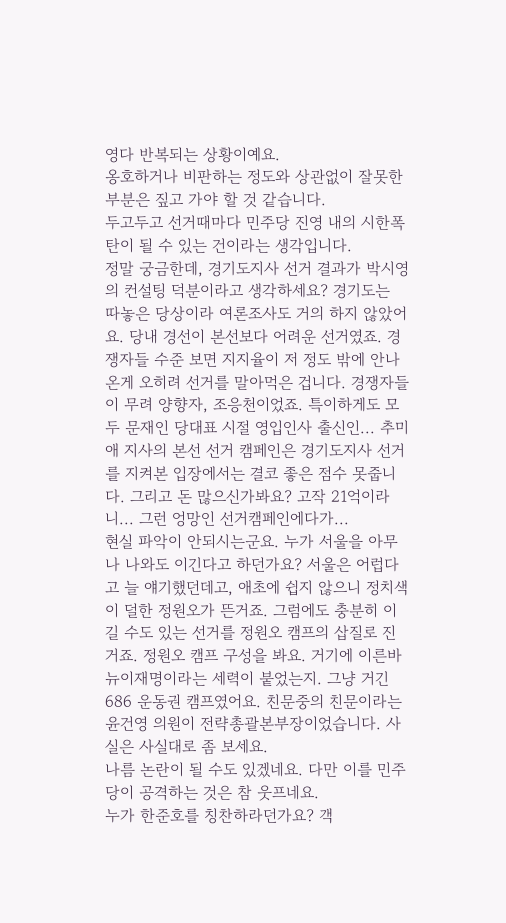영다 반복되는 상황이예요.
옹호하거나 비판하는 정도와 상관없이 잘못한 부분은 짚고 가야 할 것 같습니다.
두고두고 선거때마다 민주당 진영 내의 시한폭탄이 될 수 있는 건이라는 생각입니다.
정말 궁금한데, 경기도지사 선거 결과가 박시영의 컨설팅 덕분이라고 생각하세요? 경기도는 따놓은 당상이라 여론조사도 거의 하지 않았어요. 당내 경선이 본선보다 어려운 선거였죠. 경쟁자들 수준 보면 지지율이 저 정도 밖에 안나온게 오히려 선거를 말아먹은 겁니다. 경쟁자들이 무려 양향자, 조응천이었죠. 특이하게도 모두 문재인 당대표 시절 영입인사 출신인... 추미애 지사의 본선 선거 캠페인은 경기도지사 선거를 지켜본 입장에서는 결코 좋은 점수 못줍니다. 그리고 돈 많으신가봐요? 고작 21억이라니... 그런 엉망인 선거캠페인에다가...
현실 파악이 안되시는군요. 누가 서울을 아무나 나와도 이긴다고 하던가요? 서울은 어럽다고 늘 얘기했던데고, 애초에 쉽지 않으니 정치색이 덜한 정원오가 뜬거죠. 그럼에도 충분히 이길 수도 있는 선거를 정원오 캠프의 삽질로 진거죠. 정원오 캠프 구성을 봐요. 거기에 이른바 뉴이재명이라는 세력이 붙었는지. 그냥 거긴 686 운동권 캠프였어요. 친문중의 친문이라는 윤건영 의원이 전략총괄본부장이었습니다. 사실은 사실대로 좀 보세요.
나름 논란이 될 수도 있겠네요. 다만 이를 민주당이 공격하는 것은 참 웃프네요.
누가 한준호를 칭찬하라던가요? 객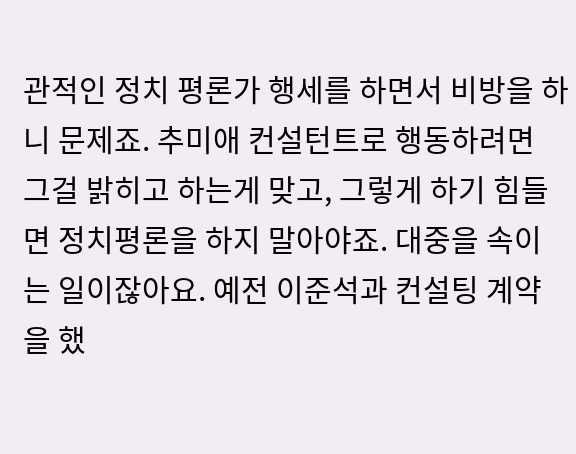관적인 정치 평론가 행세를 하면서 비방을 하니 문제죠. 추미애 컨설턴트로 행동하려면 그걸 밝히고 하는게 맞고, 그렇게 하기 힘들면 정치평론을 하지 말아야죠. 대중을 속이는 일이잖아요. 예전 이준석과 컨설팅 계약을 했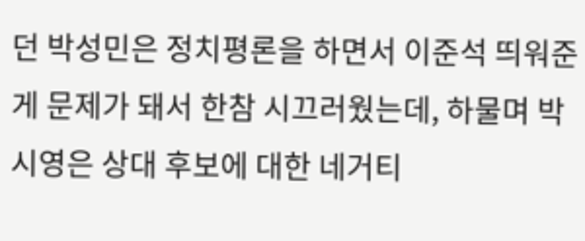던 박성민은 정치평론을 하면서 이준석 띄워준게 문제가 돼서 한참 시끄러웠는데, 하물며 박시영은 상대 후보에 대한 네거티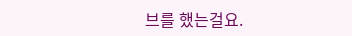브를 했는걸요.